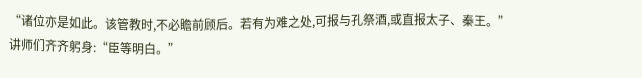“诸位亦是如此。该管教时,不必瞻前顾后。若有为难之处,可报与孔祭酒,或直报太子、秦王。”
讲师们齐齐躬身:“臣等明白。”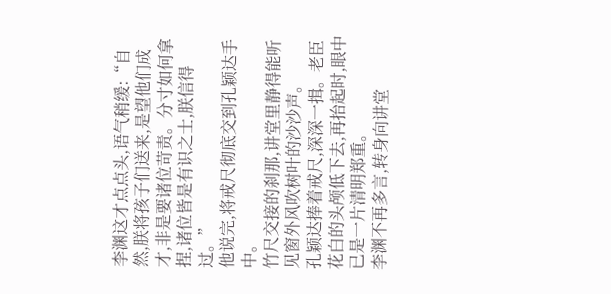李渊这才点点头,语气稍缓:“自然,朕将孩子们送来,是望他们成才,非是要诸位苛责。分寸如何拿捏,诸位皆是有识之士,朕信得过。”
他说完,将戒尺彻底交到孔颖达手中。
竹尺交接的刹那,讲堂里静得能听见窗外风吹树叶的沙沙声。
孔颖达捧着戒尺,深深一揖。老臣花白的头颅低下去,再抬起时,眼中已是一片清明郑重。
李渊不再多言,转身向讲堂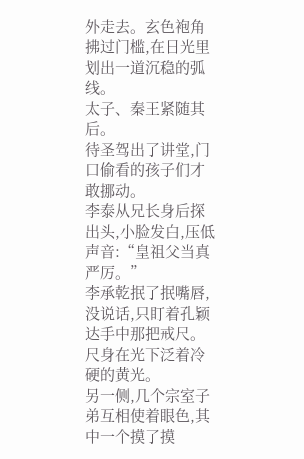外走去。玄色袍角拂过门槛,在日光里划出一道沉稳的弧线。
太子、秦王紧随其后。
待圣驾出了讲堂,门口偷看的孩子们才敢挪动。
李泰从兄长身后探出头,小脸发白,压低声音:“皇祖父当真严厉。”
李承乾抿了抿嘴唇,没说话,只盯着孔颖达手中那把戒尺。尺身在光下泛着冷硬的黄光。
另一侧,几个宗室子弟互相使着眼色,其中一个摸了摸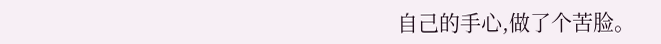自己的手心,做了个苦脸。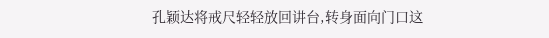孔颖达将戒尺轻轻放回讲台,转身面向门口这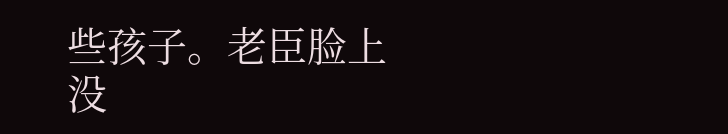些孩子。老臣脸上没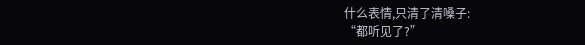什么表情,只清了清嗓子:
“都听见了?”